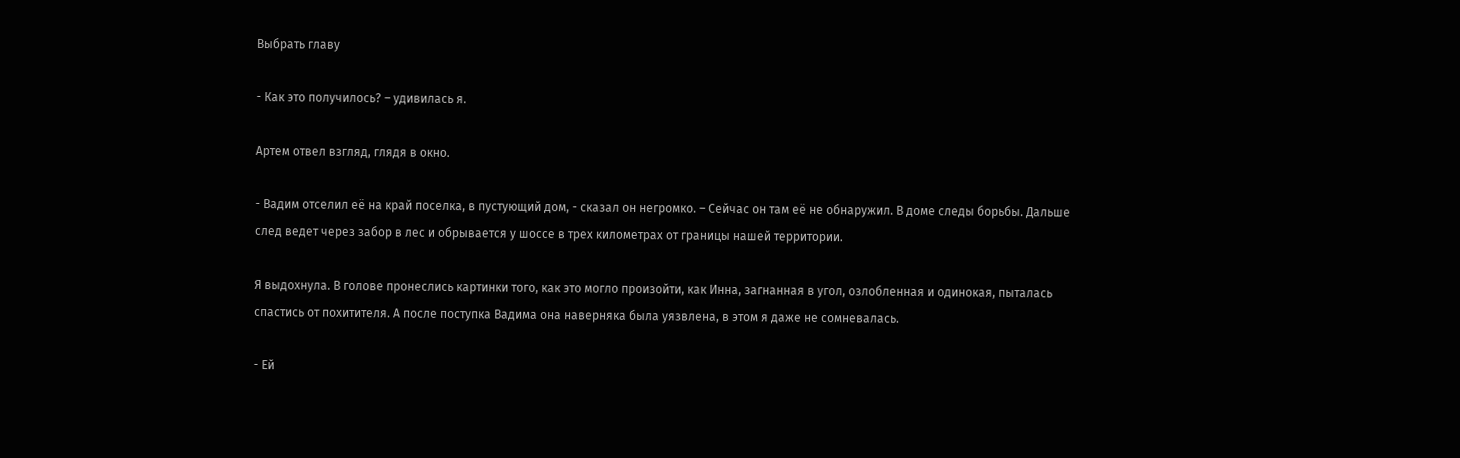Выбрать главу

- Как это получилось? – удивилась я.

Артем отвел взгляд, глядя в окно.

- Вадим отселил её на край поселка, в пустующий дом, - сказал он негромко. – Сейчас он там её не обнаружил. В доме следы борьбы. Дальше след ведет через забор в лес и обрывается у шоссе в трех километрах от границы нашей территории.

Я выдохнула. В голове пронеслись картинки того, как это могло произойти, как Инна, загнанная в угол, озлобленная и одинокая, пыталась спастись от похитителя. А после поступка Вадима она наверняка была уязвлена, в этом я даже не сомневалась.

- Ей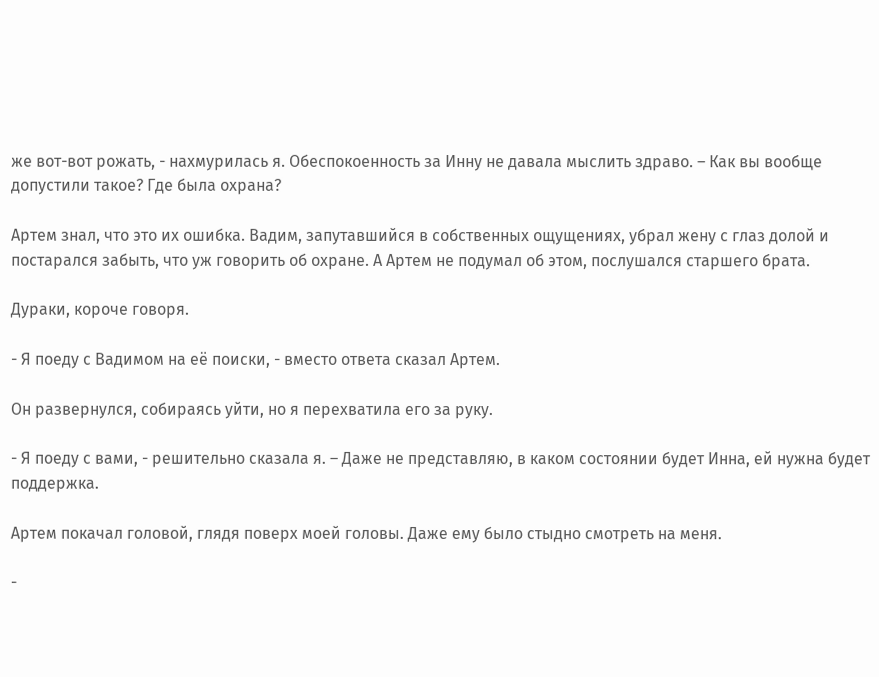же вот-вот рожать, - нахмурилась я. Обеспокоенность за Инну не давала мыслить здраво. – Как вы вообще допустили такое? Где была охрана?

Артем знал, что это их ошибка. Вадим, запутавшийся в собственных ощущениях, убрал жену с глаз долой и постарался забыть, что уж говорить об охране. А Артем не подумал об этом, послушался старшего брата.

Дураки, короче говоря.

- Я поеду с Вадимом на её поиски, - вместо ответа сказал Артем.

Он развернулся, собираясь уйти, но я перехватила его за руку.

- Я поеду с вами, - решительно сказала я. – Даже не представляю, в каком состоянии будет Инна, ей нужна будет поддержка.

Артем покачал головой, глядя поверх моей головы. Даже ему было стыдно смотреть на меня.

-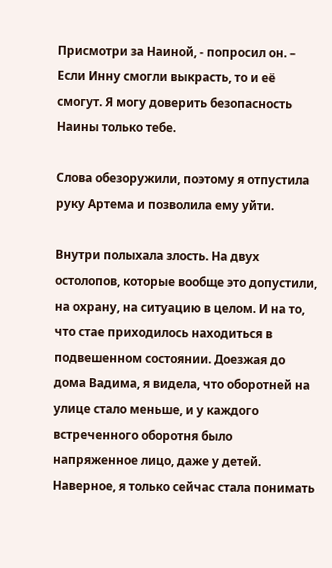Присмотри за Наиной, - попросил он. – Если Инну смогли выкрасть, то и её смогут. Я могу доверить безопасность Наины только тебе.

Слова обезоружили, поэтому я отпустила руку Артема и позволила ему уйти.

Внутри полыхала злость. На двух остолопов, которые вообще это допустили, на охрану, на ситуацию в целом. И на то, что стае приходилось находиться в подвешенном состоянии. Доезжая до дома Вадима, я видела, что оборотней на улице стало меньше, и у каждого встреченного оборотня было напряженное лицо, даже у детей. Наверное, я только сейчас стала понимать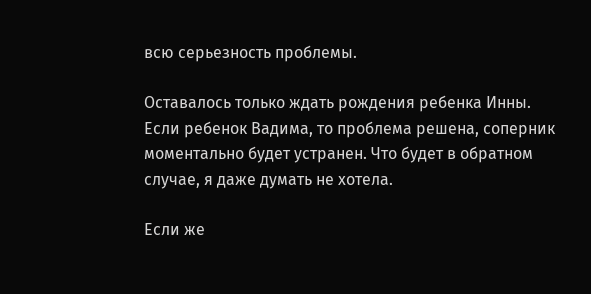всю серьезность проблемы.

Оставалось только ждать рождения ребенка Инны. Если ребенок Вадима, то проблема решена, соперник моментально будет устранен. Что будет в обратном случае, я даже думать не хотела.

Если же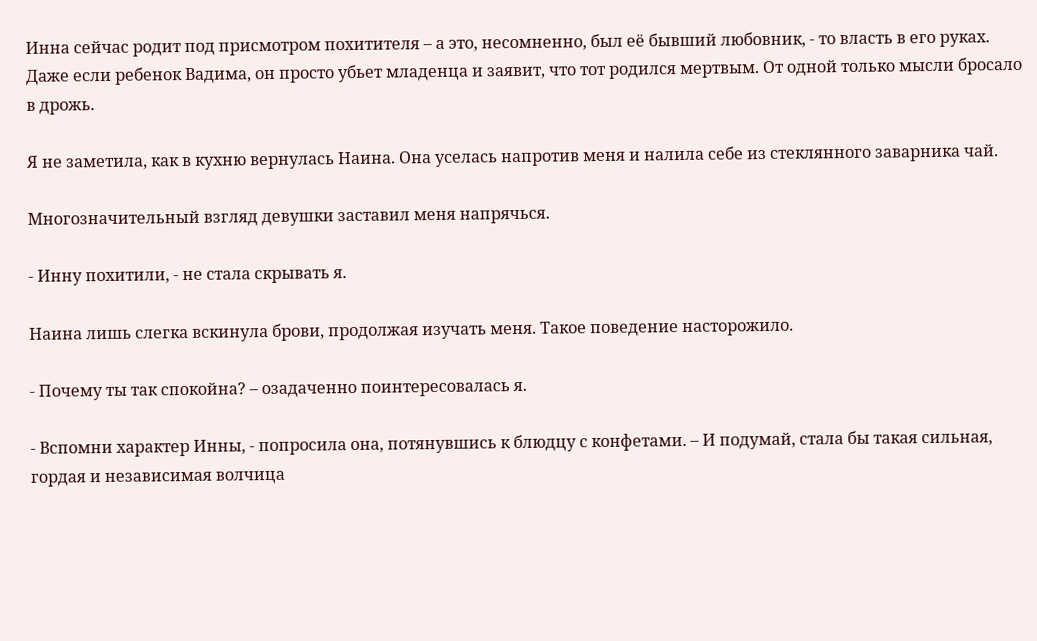Инна сейчас родит под присмотром похитителя – а это, несомненно, был её бывший любовник, - то власть в его руках. Даже если ребенок Вадима, он просто убьет младенца и заявит, что тот родился мертвым. От одной только мысли бросало в дрожь.

Я не заметила, как в кухню вернулась Наина. Она уселась напротив меня и налила себе из стеклянного заварника чай.

Многозначительный взгляд девушки заставил меня напрячься.

- Инну похитили, - не стала скрывать я.

Наина лишь слегка вскинула брови, продолжая изучать меня. Такое поведение насторожило.

- Почему ты так спокойна? – озадаченно поинтересовалась я.

- Вспомни характер Инны, - попросила она, потянувшись к блюдцу с конфетами. – И подумай, стала бы такая сильная, гордая и независимая волчица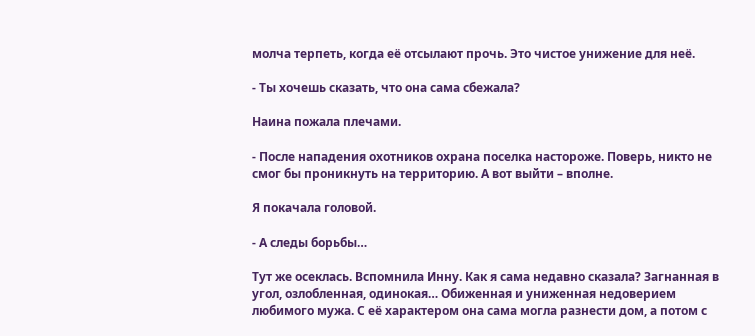молча терпеть, когда её отсылают прочь. Это чистое унижение для неё.

- Ты хочешь сказать, что она сама сбежала?

Наина пожала плечами.

- После нападения охотников охрана поселка настороже. Поверь, никто не смог бы проникнуть на территорию. А вот выйти – вполне.

Я покачала головой.

- А следы борьбы…

Тут же осеклась. Вспомнила Инну. Как я сама недавно сказала? Загнанная в угол, озлобленная, одинокая… Обиженная и униженная недоверием любимого мужа. С её характером она сама могла разнести дом, а потом с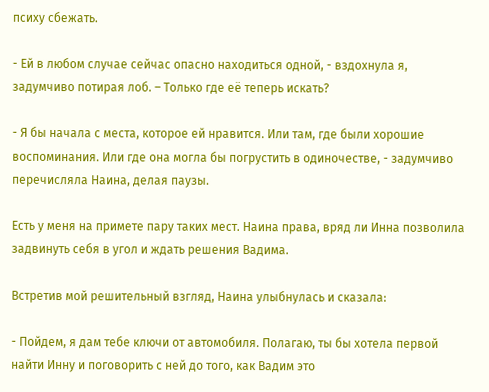психу сбежать.

- Ей в любом случае сейчас опасно находиться одной, - вздохнула я, задумчиво потирая лоб. – Только где её теперь искать?

- Я бы начала с места, которое ей нравится. Или там, где были хорошие воспоминания. Или где она могла бы погрустить в одиночестве, - задумчиво перечисляла Наина, делая паузы.

Есть у меня на примете пару таких мест. Наина права, вряд ли Инна позволила задвинуть себя в угол и ждать решения Вадима.

Встретив мой решительный взгляд, Наина улыбнулась и сказала:

- Пойдем, я дам тебе ключи от автомобиля. Полагаю, ты бы хотела первой найти Инну и поговорить с ней до того, как Вадим это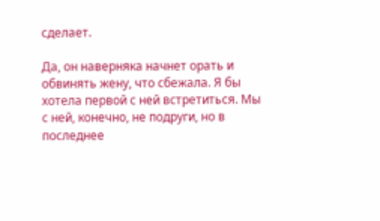сделает.

Да, он наверняка начнет орать и обвинять жену, что сбежала. Я бы хотела первой с ней встретиться. Мы с ней, конечно, не подруги, но в последнее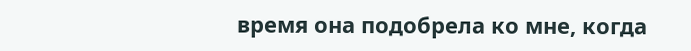время она подобрела ко мне, когда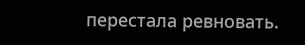перестала ревновать.